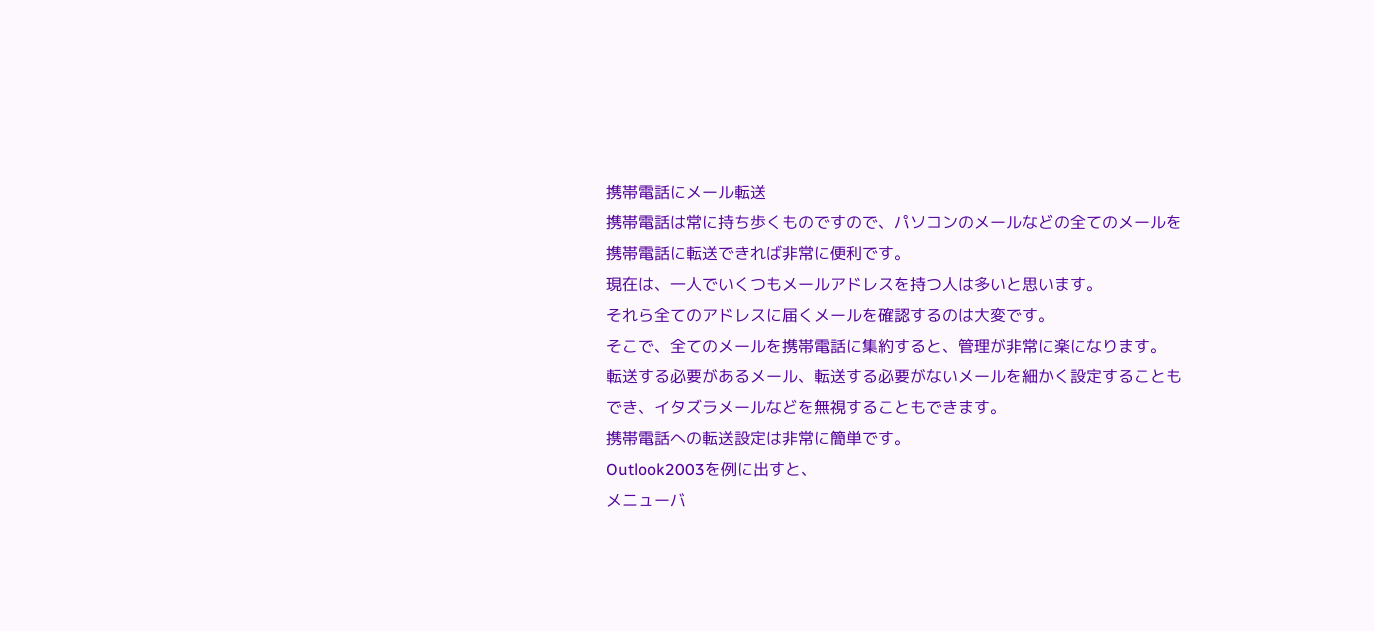携帯電話にメール転送
携帯電話は常に持ち歩くものですので、パソコンのメールなどの全てのメールを携帯電話に転送できれば非常に便利です。
現在は、一人でいくつもメールアドレスを持つ人は多いと思います。
それら全てのアドレスに届くメールを確認するのは大変です。
そこで、全てのメールを携帯電話に集約すると、管理が非常に楽になります。
転送する必要があるメール、転送する必要がないメールを細かく設定することもでき、イタズラメールなどを無視することもできます。
携帯電話への転送設定は非常に簡単です。
Outlook2003を例に出すと、
メニューバ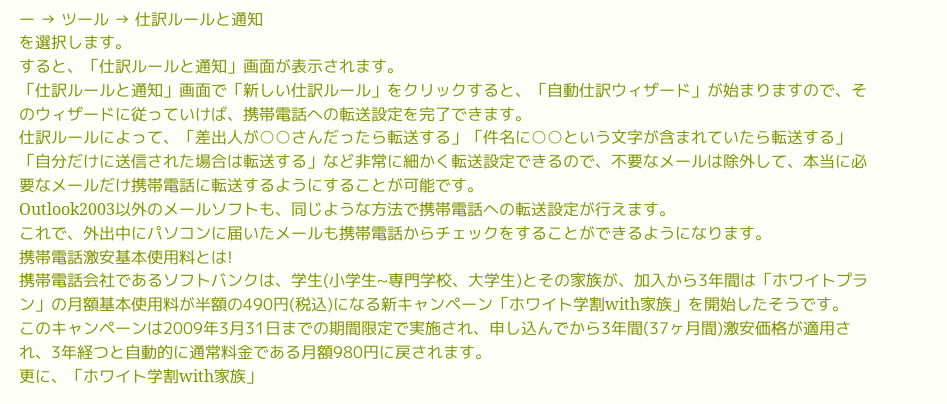ー → ツール → 仕訳ルールと通知
を選択します。
すると、「仕訳ルールと通知」画面が表示されます。
「仕訳ルールと通知」画面で「新しい仕訳ルール」をクリックすると、「自動仕訳ウィザード」が始まりますので、そのウィザードに従っていけば、携帯電話への転送設定を完了できます。
仕訳ルールによって、「差出人が○○さんだったら転送する」「件名に○○という文字が含まれていたら転送する」「自分だけに送信された場合は転送する」など非常に細かく転送設定できるので、不要なメールは除外して、本当に必要なメールだけ携帯電話に転送するようにすることが可能です。
Outlook2003以外のメールソフトも、同じような方法で携帯電話への転送設定が行えます。
これで、外出中にパソコンに届いたメールも携帯電話からチェックをすることができるようになります。
携帯電話激安基本使用料とは!
携帯電話会社であるソフトバンクは、学生(小学生~専門学校、大学生)とその家族が、加入から3年間は「ホワイトプラン」の月額基本使用料が半額の490円(税込)になる新キャンペーン「ホワイト学割with家族」を開始したそうです。
このキャンペーンは2009年3月31日までの期間限定で実施され、申し込んでから3年間(37ヶ月間)激安価格が適用され、3年経つと自動的に通常料金である月額980円に戻されます。
更に、「ホワイト学割with家族」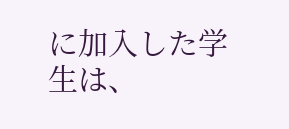に加入した学生は、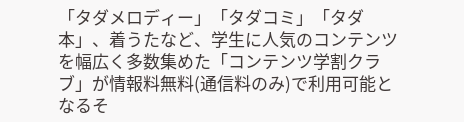「タダメロディー」「タダコミ」「タダ本」、着うたなど、学生に人気のコンテンツを幅広く多数集めた「コンテンツ学割クラブ」が情報料無料(通信料のみ)で利用可能となるそ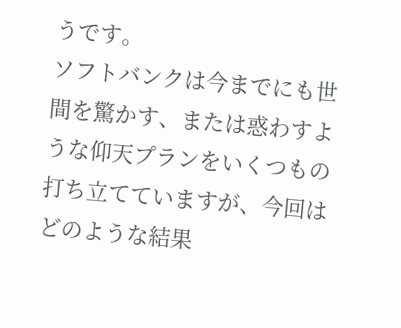うです。
ソフトバンクは今までにも世間を驚かす、または惑わすような仰天プランをいくつもの打ち立てていますが、今回はどのような結果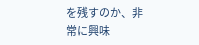を残すのか、非常に興味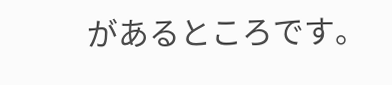があるところです。